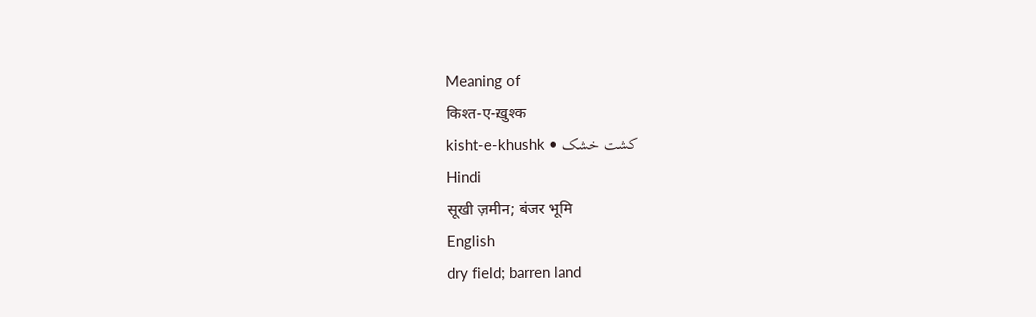Meaning of
किश्त-ए-ख़ुश्क
kisht-e-khushk • کشت خشک
Hindi
सूखी ज़मीन; बंजर भूमि
English
dry field; barren land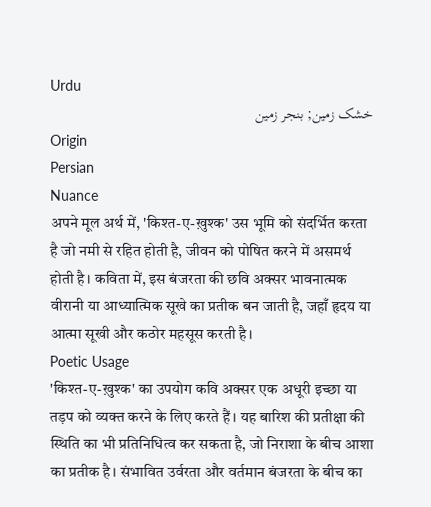Urdu
خشک زمین; بنجر زمین
Origin
Persian
Nuance
अपने मूल अर्थ में, 'किश्त-ए-ख़ुश्क' उस भूमि को संदर्भित करता है जो नमी से रहित होती है, जीवन को पोषित करने में असमर्थ होती है। कविता में, इस बंजरता की छवि अक्सर भावनात्मक वीरानी या आध्यात्मिक सूखे का प्रतीक बन जाती है, जहाँ हृदय या आत्मा सूखी और कठोर महसूस करती है।
Poetic Usage
'किश्त-ए-ख़ुश्क' का उपयोग कवि अक्सर एक अधूरी इच्छा या तड़प को व्यक्त करने के लिए करते हैं। यह बारिश की प्रतीक्षा की स्थिति का भी प्रतिनिधित्व कर सकता है, जो निराशा के बीच आशा का प्रतीक है। संभावित उर्वरता और वर्तमान बंजरता के बीच का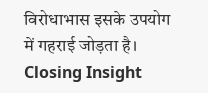विरोधाभास इसके उपयोग में गहराई जोड़ता है।
Closing Insight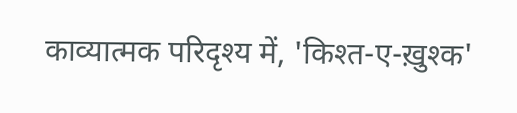काव्यात्मक परिदृश्य में, 'किश्त-ए-ख़ुश्क'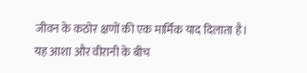जीवन के कठोर क्षणों की एक मार्मिक याद दिलाता है। यह आशा और वीरानी के बीच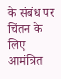के संबंध पर चिंतन के लिए आमंत्रित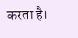करता है।